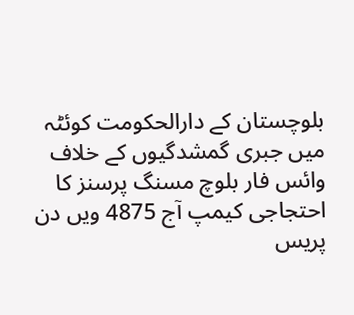بلوچستان کے دارالحکومت کوئٹہ میں جبری گمشدگیوں کے خلاف وائس فار بلوچ مسنگ پرسنز کا احتجاجی کیمپ آج 4875 ویں دن پریس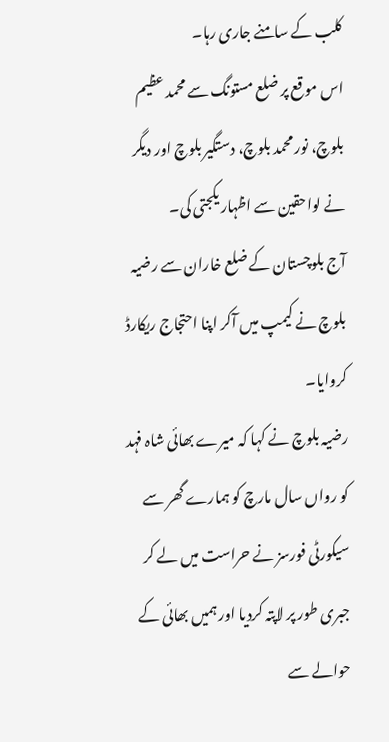کلب کے سامنے جاری رہا۔
اس موقع پر ضلع مستونگ سے محمد عظیم بلوچ، نور محمد بلوچ، دستگیر بلوچ اور دیگر نے لواحقین سے اظہار یکجتی کی۔
آج بلوچستان کے ضلع خاران سے رضیہ بلوچ نے کیمپ میں آکر اپنا احتجاج ریکارڈ کروایا۔
رضیہ بلوچ نے کہا کہ میرے بھائی شاہ فہد کو رواں سال مارچ کو ہمارے گھر سے سیکورٹی فورسز نے حراست میں لے کر جبری طور پر لاپتہ کردیا اور ہمیں بھائی کے حوالے سے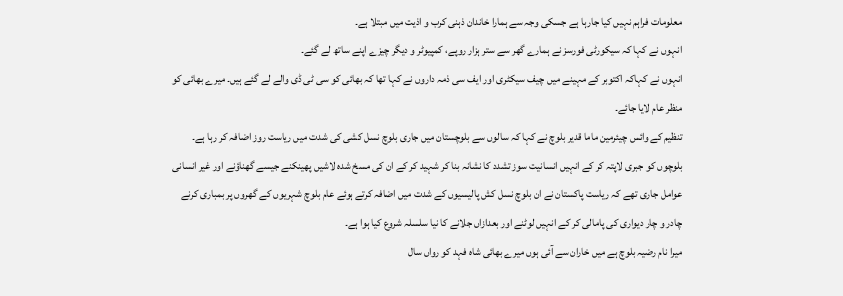معلومات فراہم نہیں کیا جارہا ہے جسکی وجہ سے ہمارا خاندان ذہنی کرب و اذیت میں مبتلا ہے۔
انہوں نے کہا کہ سیکورٹی فورسز نے ہمارے گھر سے ستر ہزار روپے، کمپیوٹر و دیگر چیزے اپنے ساتھ لے گئے۔
انہوں نے کہاکہ اکتوبر کے مہینے میں چیف سیکٹری اور ایف سی ذمہ داروں نے کہا تھا کہ بھائی کو سی ٹی ڈی والے لے گئے ہیں۔ میرے بھائی کو منظر عام لایا جائے۔
تنظیم کے وائس چیئرمین ماما قدیر بلوچ نے کہا کہ سالوں سے بلوچستان میں جاری بلوچ نسل کشی کی شدت میں ریاست روز اضافہ کر رہا ہے۔ بلوچوں کو جبری لاپتہ کر کے انہیں انسانیت سوز تشدد کا نشانہ بنا کر شہید کر کے ان کی مسخ شدہ لاشیں پھینکنے جیسے گھناؤنے اور غیر انسانی عوامل جاری تھے کہ ریاست پاکستان نے ان بلوچ نسل کش پالیسیوں کے شدت میں اضافہ کرتے ہوئے عام بلوچ شہریوں کے گھروں پر بمباری کرنے چادر و چار دیواری کی پامالی کر کے انہیں لوٹنے اور بعدازاں جلانے کا نیا سلسلہ شروع کیا ہوا ہے۔
میرا نام رضیہ بلوچ ہے میں خاران سے آئی ہوں میرے بھائی شاہ فہد کو رواں سال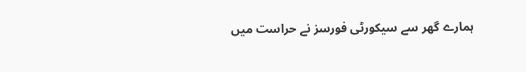ہمارے گھر سے سیکورٹی فورسز نے حراست میں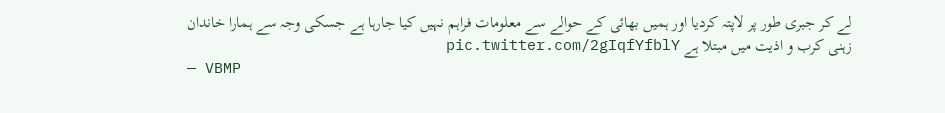لے کر جبری طور پر لاپتہ کردیا اور ہمیں بھائی کے حوالے سے معلومات فراہم نہیں کیا جارہا ہے جسکی وجہ سے ہمارا خاندان زہنی کرب و اذیت میں مبتلا ہے pic.twitter.com/2gIqfYfblY
— VBMP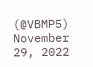(@VBMP5) November 29, 2022